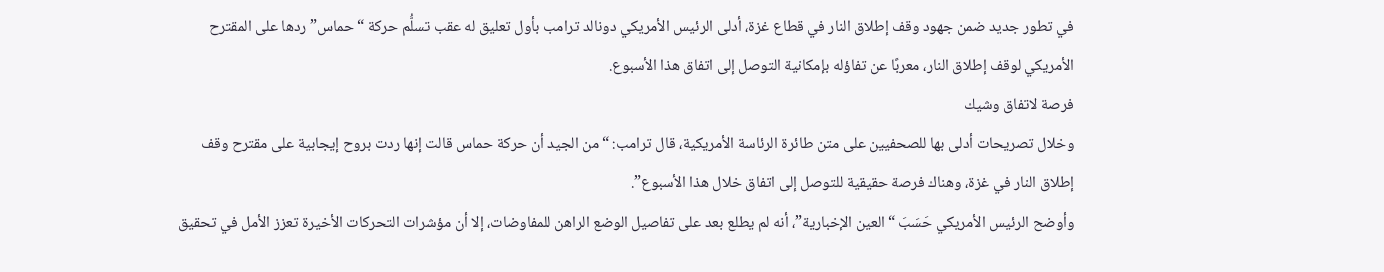في تطور جديد ضمن جهود وقف إطلاق النار في قطاع غزة، أدلى الرئيس الأمريكي دونالد ترامب بأول تعليق له عقب تسلُّم حركة “حماس” ردها على المقترح الأمريكي لوقف إطلاق النار، معربًا عن تفاؤله بإمكانية التوصل إلى اتفاق هذا الأسبوع.
فرصة لاتفاق وشيك
وخلال تصريحات أدلى بها للصحفيين على متن طائرة الرئاسة الأمريكية، قال ترامب: “من الجيد أن حركة حماس قالت إنها ردت بروح إيجابية على مقترح وقف إطلاق النار في غزة، وهناك فرصة حقيقية للتوصل إلى اتفاق خلال هذا الأسبوع”.
وأوضح الرئيس الأمريكي حَسَبَ “العين الإخبارية”، أنه لم يطلع بعد على تفاصيل الوضع الراهن للمفاوضات، إلا أن مؤشرات التحركات الأخيرة تعزز الأمل في تحقيق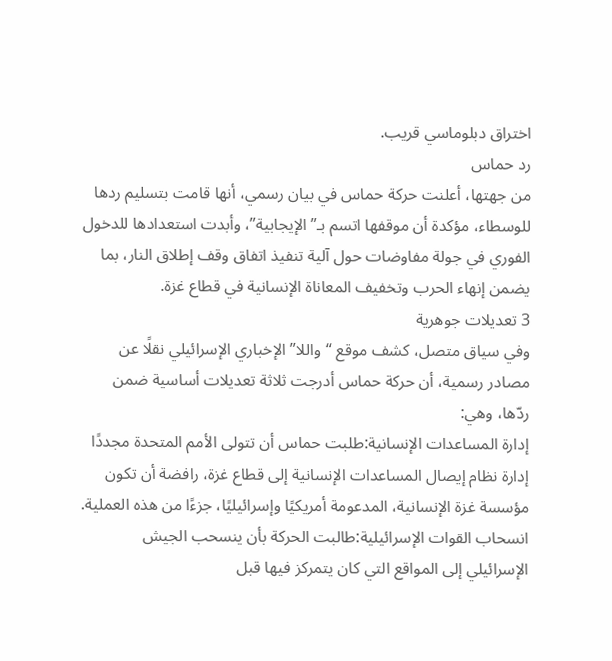اختراق دبلوماسي قريب.
رد حماس
من جهتها، أعلنت حركة حماس في بيان رسمي، أنها قامت بتسليم ردها للوسطاء، مؤكدة أن موقفها اتسم بـ”الإيجابية”، وأبدت استعدادها للدخول الفوري في جولة مفاوضات حول آلية تنفيذ اتفاق وقف إطلاق النار، بما يضمن إنهاء الحرب وتخفيف المعاناة الإنسانية في قطاع غزة.
3 تعديلات جوهرية
وفي سياق متصل، كشف موقع “واللا” الإخباري الإسرائيلي نقلًا عن مصادر رسمية، أن حركة حماس أدرجت ثلاثة تعديلات أساسية ضمن ردّها، وهي:
إدارة المساعدات الإنسانية:طلبت حماس أن تتولى الأمم المتحدة مجددًا إدارة نظام إيصال المساعدات الإنسانية إلى قطاع غزة، رافضة أن تكون مؤسسة غزة الإنسانية، المدعومة أمريكيًا وإسرائيليًا، جزءًا من هذه العملية.
انسحاب القوات الإسرائيلية:طالبت الحركة بأن ينسحب الجيش الإسرائيلي إلى المواقع التي كان يتمركز فيها قبل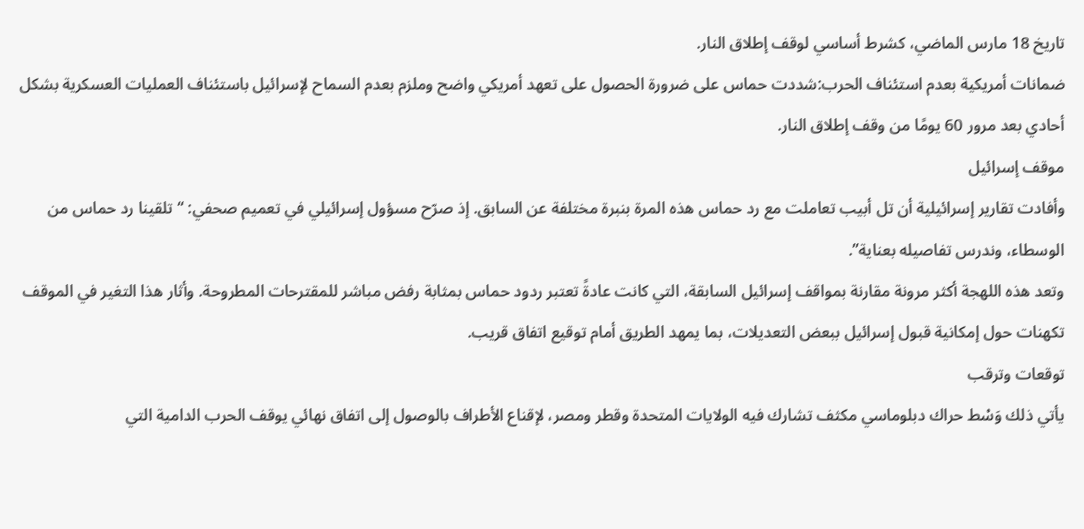تاريخ 18 مارس الماضي، كشرط أساسي لوقف إطلاق النار.
ضمانات أمريكية بعدم استئناف الحرب:شددت حماس على ضرورة الحصول على تعهد أمريكي واضح وملزم بعدم السماح لإسرائيل باستئناف العمليات العسكرية بشكل أحادي بعد مرور 60 يومًا من وقف إطلاق النار.
موقف إسرائيل
وأفادت تقارير إسرائيلية أن تل أبيب تعاملت مع رد حماس هذه المرة بنبرة مختلفة عن السابق. إذ صرّح مسؤول إسرائيلي في تعميم صحفي: “تلقينا رد حماس من الوسطاء، وندرس تفاصيله بعناية”.
وتعد هذه اللهجة أكثر مرونة مقارنة بمواقف إسرائيل السابقة، التي كانت عادةً تعتبر ردود حماس بمثابة رفض مباشر للمقترحات المطروحة. وأثار هذا التغير في الموقف تكهنات حول إمكانية قبول إسرائيل ببعض التعديلات، بما يمهد الطريق أمام توقيع اتفاق قريب.
توقعات وترقب
يأتي ذلك وَسْط حراك دبلوماسي مكثف تشارك فيه الولايات المتحدة وقطر ومصر، لإقناع الأطراف بالوصول إلى اتفاق نهائي يوقف الحرب الدامية التي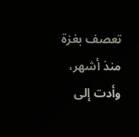تعصف بغزة منذ أشهر، وأدت إلى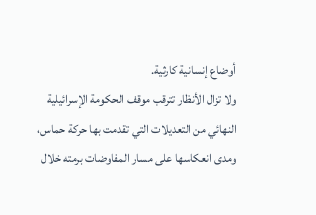أوضاع إنسانية كارثية.
ولا تزال الأنظار تترقب موقف الحكومة الإسرائيلية النهائي من التعديلات التي تقدمت بها حركة حماس، ومدى انعكاسها على مسار المفاوضات برمته خلال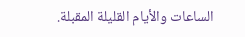الساعات والأيام القليلة المقبلة.